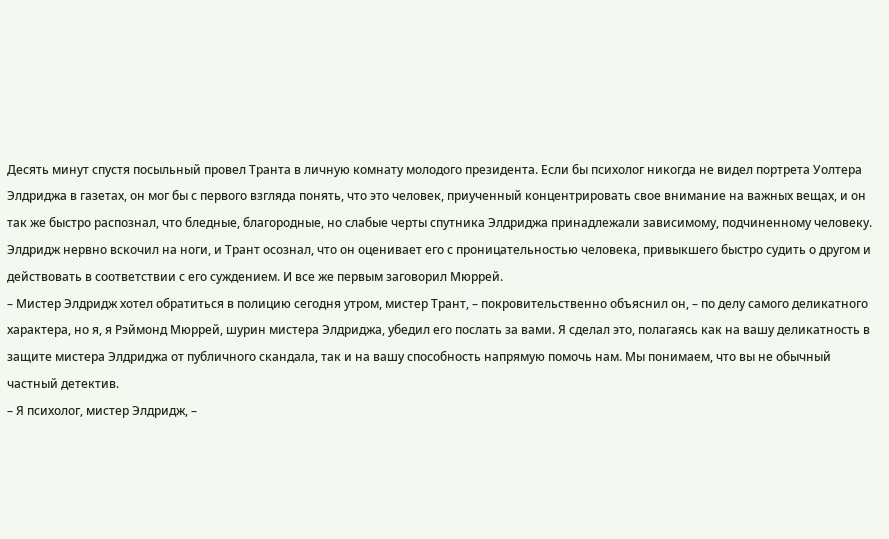Десять минут спустя посыльный провел Транта в личную комнату молодого президента. Если бы психолог никогда не видел портрета Уолтера Элдриджа в газетах, он мог бы с первого взгляда понять, что это человек, приученный концентрировать свое внимание на важных вещах, и он так же быстро распознал, что бледные, благородные, но слабые черты спутника Элдриджа принадлежали зависимому, подчиненному человеку.
Элдридж нервно вскочил на ноги, и Трант осознал, что он оценивает его с проницательностью человека, привыкшего быстро судить о другом и действовать в соответствии с его суждением. И все же первым заговорил Мюррей.
– Мистер Элдридж хотел обратиться в полицию сегодня утром, мистер Трант, – покровительственно объяснил он, – по делу самого деликатного характера, но я, я Рэймонд Мюррей, шурин мистера Элдриджа, убедил его послать за вами. Я сделал это, полагаясь как на вашу деликатность в защите мистера Элдриджа от публичного скандала, так и на вашу способность напрямую помочь нам. Мы понимаем, что вы не обычный частный детектив.
– Я психолог, мистер Элдридж, –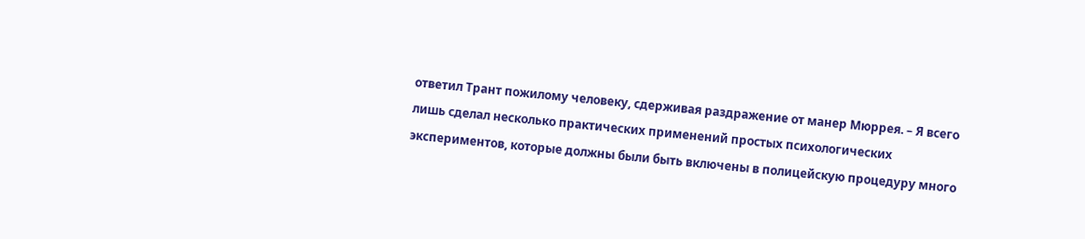ответил Трант пожилому человеку, сдерживая раздражение от манер Мюррея. – Я всего лишь сделал несколько практических применений простых психологических экспериментов, которые должны были быть включены в полицейскую процедуру много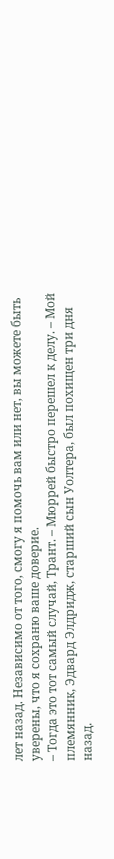лет назад. Независимо от того, смогу я помочь вам или нет, вы можете быть уверены, что я сохраню ваше доверие.
– Тогда это тот самый случай, Трант. – Мюррей быстро перешел к делу. – Мой племянник, Эдвард Элдридж, старший сын Уолтера, был похищен три дня назад.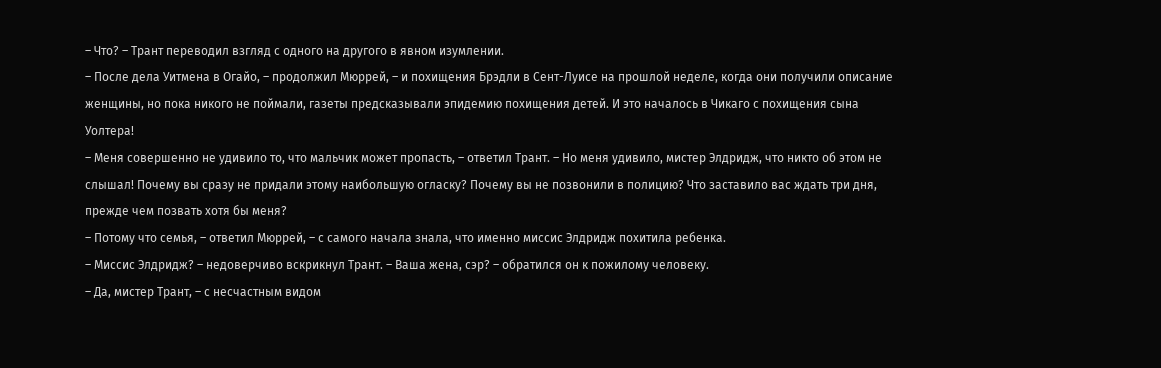– Что? – Трант переводил взгляд с одного на другого в явном изумлении.
– После дела Уитмена в Огайо, – продолжил Мюррей, – и похищения Брэдли в Сент-Луисе на прошлой неделе, когда они получили описание женщины, но пока никого не поймали, газеты предсказывали эпидемию похищения детей. И это началось в Чикаго с похищения сына Уолтера!
– Меня совершенно не удивило то, что мальчик может пропасть, – ответил Трант. – Но меня удивило, мистер Элдридж, что никто об этом не слышал! Почему вы сразу не придали этому наибольшую огласку? Почему вы не позвонили в полицию? Что заставило вас ждать три дня, прежде чем позвать хотя бы меня?
– Потому что семья, – ответил Мюррей, – с самого начала знала, что именно миссис Элдридж похитила ребенка.
– Миссис Элдридж? – недоверчиво вскрикнул Трант. – Ваша жена, сэр? – обратился он к пожилому человеку.
– Да, мистер Трант, – с несчастным видом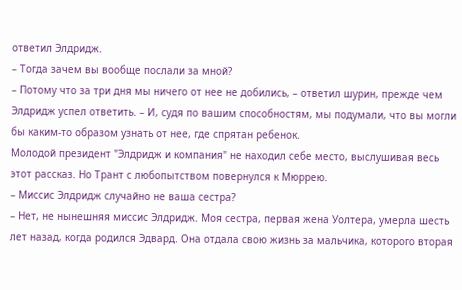ответил Элдридж.
– Тогда зачем вы вообще послали за мной?
– Потому что за три дня мы ничего от нее не добились, – ответил шурин, прежде чем Элдридж успел ответить. – И, судя по вашим способностям, мы подумали, что вы могли бы каким-то образом узнать от нее, где спрятан ребенок.
Молодой президент "Элдридж и компания" не находил себе место, выслушивая весь этот рассказ. Но Трант с любопытством повернулся к Мюррею.
– Миссис Элдридж случайно не ваша сестра?
– Нет, не нынешняя миссис Элдридж. Моя сестра, первая жена Уолтера, умерла шесть лет назад, когда родился Эдвард. Она отдала свою жизнь за мальчика, которого вторая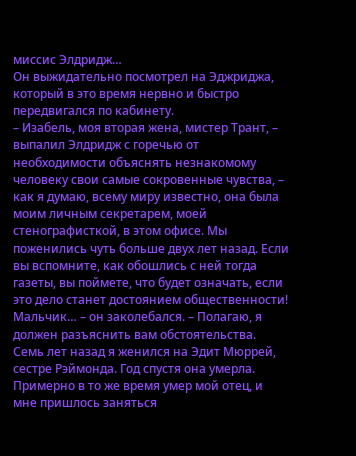миссис Элдридж…
Он выжидательно посмотрел на Эджриджа, который в это время нервно и быстро передвигался по кабинету.
– Изабель, моя вторая жена, мистер Трант, – выпалил Элдридж с горечью от необходимости объяснять незнакомому человеку свои самые сокровенные чувства, – как я думаю, всему миру известно, она была моим личным секретарем, моей стенографисткой, в этом офисе. Мы поженились чуть больше двух лет назад. Если вы вспомните, как обошлись с ней тогда газеты, вы поймете, что будет означать, если это дело станет достоянием общественности! Мальчик… – он заколебался. – Полагаю, я должен разъяснить вам обстоятельства. Семь лет назад я женился на Эдит Мюррей, сестре Рэймонда. Год спустя она умерла. Примерно в то же время умер мой отец, и мне пришлось заняться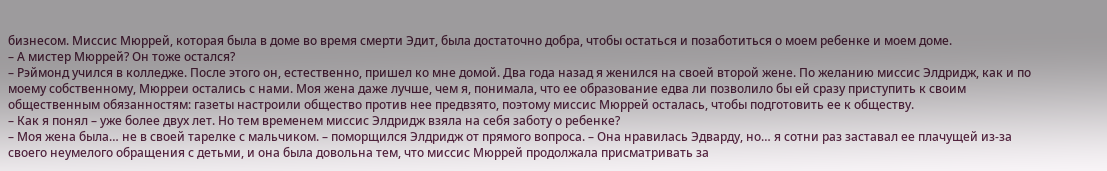бизнесом. Миссис Мюррей, которая была в доме во время смерти Эдит, была достаточно добра, чтобы остаться и позаботиться о моем ребенке и моем доме.
– А мистер Мюррей? Он тоже остался?
– Рэймонд учился в колледже. После этого он, естественно, пришел ко мне домой. Два года назад я женился на своей второй жене. По желанию миссис Элдридж, как и по моему собственному, Мюрреи остались с нами. Моя жена даже лучше, чем я, понимала, что ее образование едва ли позволило бы ей сразу приступить к своим общественным обязанностям: газеты настроили общество против нее предвзято, поэтому миссис Мюррей осталась, чтобы подготовить ее к обществу.
– Как я понял – уже более двух лет. Но тем временем миссис Элдридж взяла на себя заботу о ребенке?
– Моя жена была… не в своей тарелке с мальчиком. – поморщился Элдридж от прямого вопроса. – Она нравилась Эдварду, но… я сотни раз заставал ее плачущей из-за своего неумелого обращения с детьми, и она была довольна тем, что миссис Мюррей продолжала присматривать за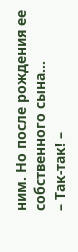ним. Но после рождения ее собственного сына…
– Так-так! –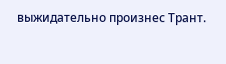выжидательно произнес Трант.